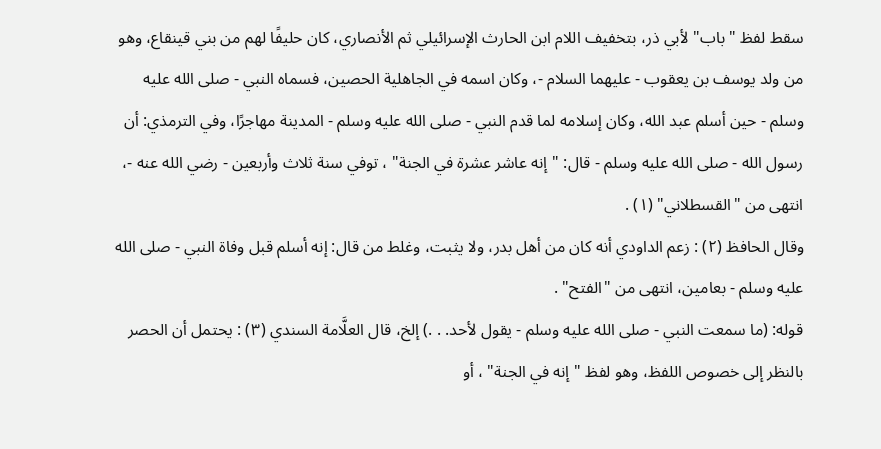سقط لفظ "باب" لأبي ذر، بتخفيف اللام ابن الحارث الإسرائيلي ثم الأنصاري، كان حليفًا لهم من بني قينقاع، وهو من ولد يوسف بن يعقوب - عليهما السلام -، وكان اسمه في الجاهلية الحصين، فسماه النبي - صلى الله عليه وسلم - حين أسلم عبد الله، وكان إسلامه لما قدم النبي - صلى الله عليه وسلم - المدينة مهاجرًا، وفي الترمذي: أن رسول الله - صلى الله عليه وسلم - قال: "إنه عاشر عشرة في الجنة" ، توفي سنة ثلاث وأربعين - رضي الله عنه -، انتهى من "القسطلاني" (١) .
وقال الحافظ (٢) : زعم الداودي أنه كان من أهل بدر، ولا يثبت، وغلط من قال: إنه أسلم قبل وفاة النبي - صلى الله عليه وسلم - بعامين، انتهى من "الفتح" .
قوله: (ما سمعت النبي - صلى الله عليه وسلم - يقول لأحد. . .) إلخ، قال العلَّامة السندي (٣) : يحتمل أن الحصر بالنظر إلى خصوص اللفظ، وهو لفظ "إنه في الجنة" ، أو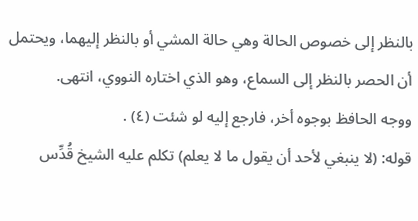بالنظر إلى خصوص الحالة وهي حالة المشي أو بالنظر إليهما، ويحتمل أن الحصر بالنظر إلى السماع، وهو الذي اختاره النووي، انتهى.
ووجه الحافظ بوجوه أخر، فارجع إليه لو شئت (٤) .
قوله: (لا ينبغي لأحد أن يقول ما لا يعلم) تكلم عليه الشيخ قُدِّس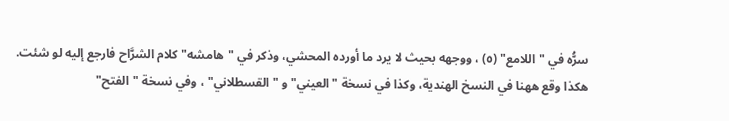سرُّه في "اللامع" (٥) ، ووجهه بحيث لا يرد ما أورده المحشي، وذكر في "هامشه" كلام الشرَّاح فارجع إليه لو شئت.
هكذا وقع ههنا في النسخ الهندية، وكذا في نسخة "العيني" و "القسطلاني" ، وفي نسخة "الفتح"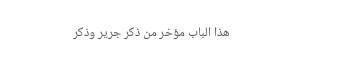هذا الباب مؤخر من ذكر جرير وذكر